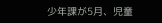少年課が5月、児童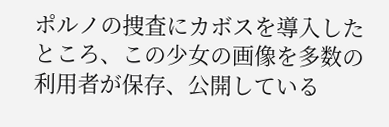ポルノの捜査にカボスを導入したところ、この少女の画像を多数の利用者が保存、公開している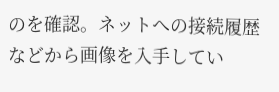のを確認。ネットへの接続履歴などから画像を入手してい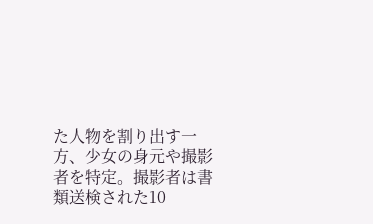た人物を割り出す一方、少女の身元や撮影者を特定。撮影者は書類送検された10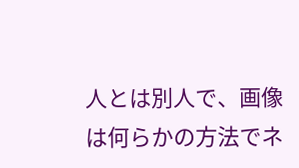人とは別人で、画像は何らかの方法でネ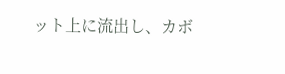ット上に流出し、カボ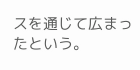スを通じて広まったという。